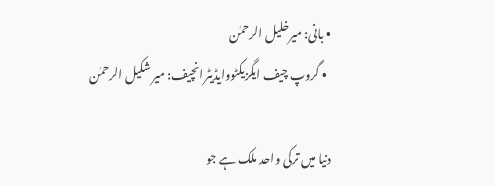• بانی: میرخلیل الرحمٰن
  • گروپ چیف ایگزیکٹووایڈیٹرانچیف: میر شکیل الرحمٰن

دنیا میں ترکی واحد ملک ہے جو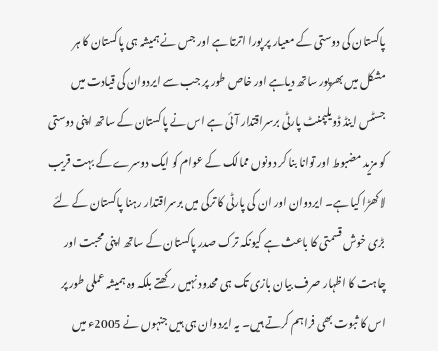پاکستان کی دوستی کے معیار پر پورا اترتا ہے اور جس نے ہمیشہ ہی پاکستان کا ہر مشکل میں بھرپور ساتھ دیاہے اور خاص طور پر جب سے ایردوان کی قیادت میں جسٹس اینڈ ڈویلپمنٹ پارٹی برسراقتدار آئی ہے اس نے پاکستان کے ساتھ اپنی دوستی کو مزید مضبوط اور توانا بنا کر دونوں ممالک کے عوام کو ایک دوسرے کے بہت قریب لاکھڑا کیا ہے۔ ایردوان اور ان کی پارٹی کا ترکی میں برسراقتدار رہنا پاکستان کے لئے بڑی خوش قسمتی کا باعث ہے کیونکہ ترک صدر پاکستان کے ساتھ اپنی محبت اور چاہت کا اظہار صرف بیان بازی تک ہی محدود نہیں رکھتے بلکہ وہ ہمیشہ عملی طور پر اس کا ثبوت بھی فراہم کرتے ہیں۔ یہ ایردوان ہی ہیں جنہوں نے 2005ء میں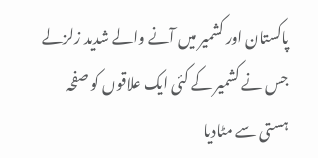پاکستان اور کشمیر میں آنے والے شدید زلزلے جس نے کشمیر کے کئی ایک علاقوں کو صفحہ ہستی سے مٹادیا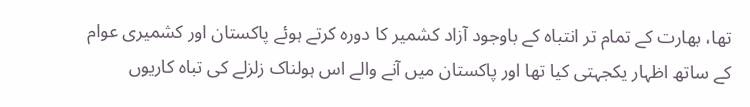تھا، بھارت کے تمام تر انتباہ کے باوجود آزاد کشمیر کا دورہ کرتے ہوئے پاکستان اور کشمیری عوام کے ساتھ اظہار یکجہتی کیا تھا اور پاکستان میں آنے والے اس ہولناک زلزلے کی تباہ کاریوں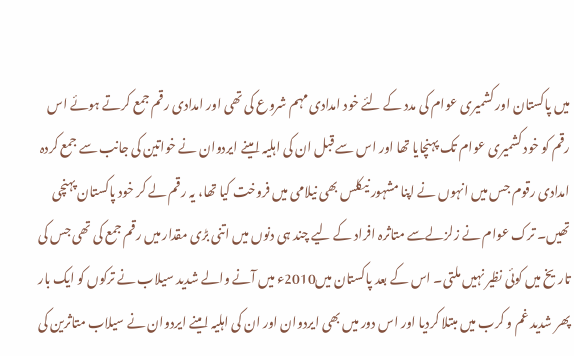میں پاکستان اور کشمیری عوام کی مدد کے لئے خود امدادی مہم شروع کی تھی اور امدادی رقم جمع کرتے ہوئے اس رقم کو خود کشمیری عوام تک پہنچایا تھا اور اس سے قبل ان کی اہلیہ امینے ایردوان نے خواتین کی جانب سے جمع کردہ امدادی رقوم جس میں انہوں نے اپنا مشہور نیکلس بھی نیلامی میں فروخت کیا تھا، یہ رقم لے کر خود پاکستان پہنچی تھیں۔ ترک عوام نے زلزلےسے متاثرہ افراد کے لیے چند ہی دنوں میں اتنی بڑی مقدار میں رقم جمع کی تھی جس کی تاریخ میں کوئی نظیر نہیں ملتی۔ اس کے بعد پاکستان میں2010ء میں آنے والے شدید سیلاب نے ترکوں کو ایک بار پھر شدید غم و کرب میں مبتلا کردیا اور اس دور میں بھی ایردوان اور ان کی اہلیہ امینے ایردوان نے سیلاب متاثرین کی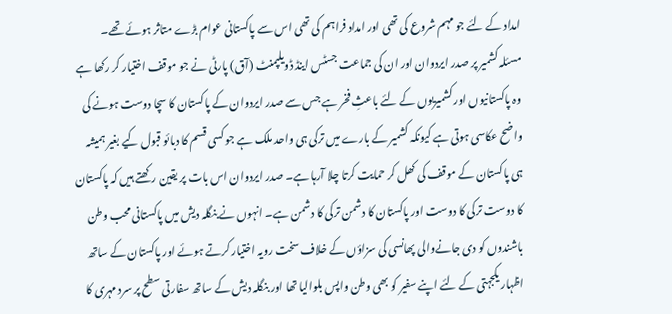امداد کے لئے جو مہم شروع کی تھی اور امداد فراہم کی تھی اس سے پاکستانی عوام بڑے متاثر ہوئے تھے۔
مسئلہ کشمیر پر صدر ایردوان اور ان کی جماعت جسٹس اینڈ ڈویلپمنٹ (آق) پارٹی نے جو موقف اختیار کر رکھا ہے وہ پاکستانیوں اور کشمیریوں کے لئے باعثِ فخر ہے جس سے صدر ایردوان کے پاکستان کا سچا دوست ہونے کی واضح عکاسی ہوتی ہے کیونکہ کشمیر کے بارے میں ترکی ہی واحد ملک ہے جو کسی قسم کا دبائو قبول کیے بغیر ہمیشہ ہی پاکستان کے موقف کی کھل کر حمایت کرتا چلا آرہا ہے۔ صدر ایردوان اس بات پر یقین رکھتے ہیں کہ پاکستان کا دوست ترکی کا دوست اور پاکستان کا دشمن ترکی کا دشمن ہے۔ انہوں نے بنگلہ دیش میں پاکستانی محب وطن باشندوں کو دی جانےوالی پھانسی کی سزاؤں کے خلاف سخت رویہ اختیار کرتے ہوئے اور پاکستان کے ساتھ اظہار یکجہتی کے لئے اپنے سفیر کو بھی وطن واپس بلوالیا تھا اور بنگلہ دیش کے ساتھ سفارتی سطح پر سرد مہری کا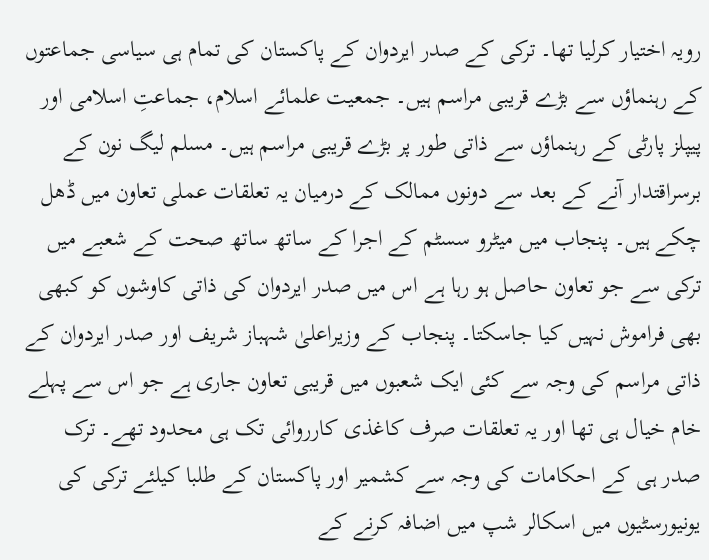رویہ اختیار کرلیا تھا۔ ترکی کے صدر ایردوان کے پاکستان کی تمام ہی سیاسی جماعتوں کے رہنماؤں سے بڑے قریبی مراسم ہیں۔ جمعیت علمائے اسلام، جماعتِ اسلامی اور پیپلز پارٹی کے رہنماؤں سے ذاتی طور پر بڑے قریبی مراسم ہیں۔ مسلم لیگ نون کے برسراقتدار آنے کے بعد سے دونوں ممالک کے درمیان یہ تعلقات عملی تعاون میں ڈھل چکے ہیں۔ پنجاب میں میٹرو سسٹم کے اجرا کے ساتھ ساتھ صحت کے شعبے میں ترکی سے جو تعاون حاصل ہو رہا ہے اس میں صدر ایردوان کی ذاتی کاوشوں کو کبھی بھی فراموش نہیں کیا جاسکتا۔ پنجاب کے وزیراعلیٰ شہباز شریف اور صدر ایردوان کے ذاتی مراسم کی وجہ سے کئی ایک شعبوں میں قریبی تعاون جاری ہے جو اس سے پہلے خام خیال ہی تھا اور یہ تعلقات صرف کاغذی کارروائی تک ہی محدود تھے۔ ترک صدر ہی کے احکامات کی وجہ سے کشمیر اور پاکستان کے طلبا کیلئے ترکی کی یونیورسٹیوں میں اسکالر شپ میں اضافہ کرنے کے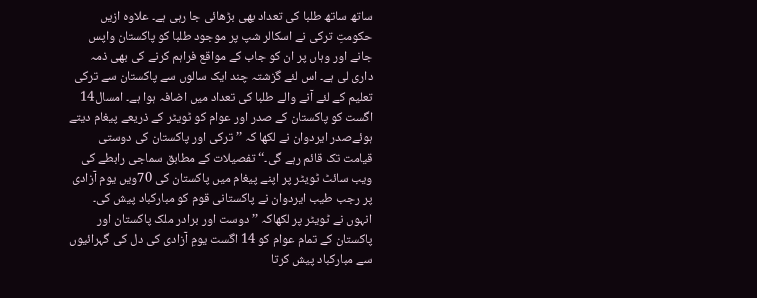ساتھ ساتھ طلبا کی تعداد بھی بڑھائی جا رہی ہے۔ علاوہ ازیں حکومتِ ترکی نے اسکالر شپ پر موجود طلبا کو پاکستان واپس جانے اور وہاں پر ان کو جاب کے مواقع فراہم کرنے کی بھی ذمہ داری لی ہے۔ اس لئے گزشتہ چند ایک سالوں سے پاکستان سے ترکی تعلیم کے لئے آنے والے طلبا کی تعداد میں اضافہ ہوا ہے۔ امسال14 اگست کو پاکستان کے صدر اور عوام کو ٹویٹر کے ذریعے پیغام دیتے ہوئےصدر ایردوان نے لکھا کہ ’’ ترکی اور پاکستان کی دوستی قیامت تک قائم رہے گی۔‘‘ تفصیلات کے مطابق سماجی رابطے کی ویب سائٹ ٹویٹر پر اپنے پیغام میں پاکستان کی 70ویں یوم آزادی پر رجب طیب ایردوان نے پاکستانی قوم کو مبارکباد پیش کی۔ انہوں نے ٹویٹر پر لکھاکہ ’’دوست اور برادر ملک پاکستان اور پاکستان کے تمام عوام کو 14 اگست یومِ آزادی کی دل کی گہرائیوں سے مبارکباد پیش کرتا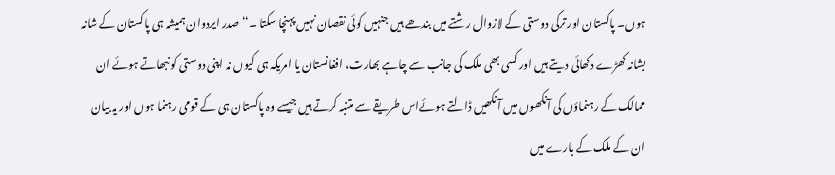ہوں۔ پاکستان اور ترکی دوستی کے لازوال رشتے میں بندھے ہیں جنہیں کوئی نقصان نہیں پہنچا سکتا ۔‘‘ صدر ایردوان ہمیشہ ہی پاکستان کے شانہ بشانہ کھڑے دکھائی دیتے ہیں اور کسی بھی ملک کی جانب سے چاہے بھارت، افغانستان یا امریکہ ہی کیوں نہ اپنی دوستی کو نبھاتے ہوئے ان ممالک کے رہنماؤں کی آنکھوں میں آنکھیں ڈالتے ہوئےاس طریقے سے متنبہ کرتے ہیں جیسے وہ پاکستان ہی کے قومی رہنما ہوں اور یہ بیان ان کے ملک کے بارے میں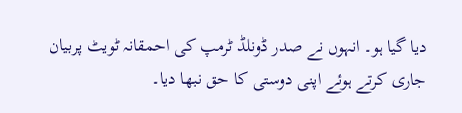دیا گیا ہو۔ انہوں نے صدر ڈونلڈ ٹرمپ کی احمقانہ ٹویٹ پربیان جاری کرتے ہوئے اپنی دوستی کا حق نبھا دیا۔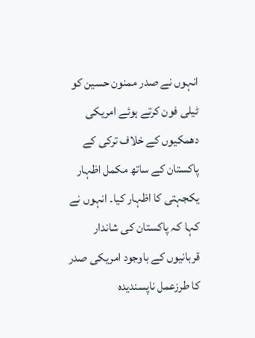انہوں نے صدر ممنون حسین کو ٹیلی فون کرتے ہوئے امریکی دھمکیوں کے خلاف ترکی کے پاکستان کے ساتھ مکمل اظہار یکجہتی کا اظہار کیا۔ انہوں نے کہا کہ پاکستان کی شاندار قربانیوں کے باوجود امریکی صدر کا طرزعمل ناپسندیدہ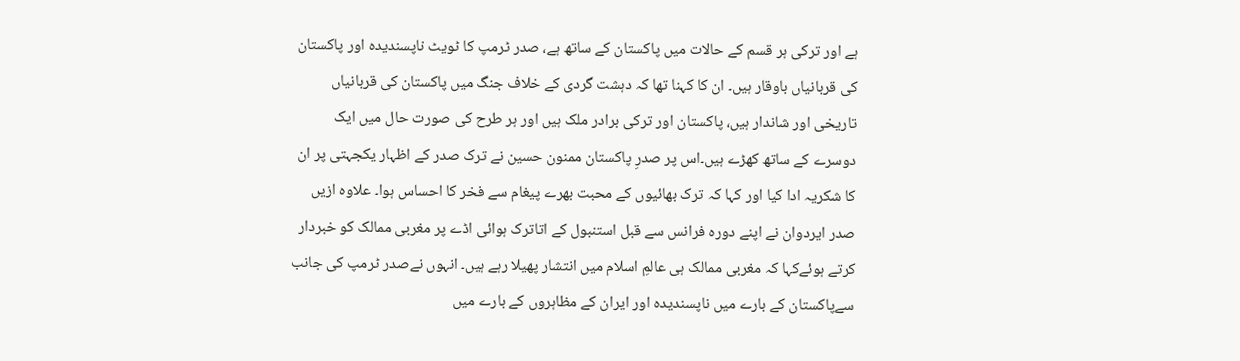ہے اور ترکی ہر قسم کے حالات میں پاکستان کے ساتھ ہے، صدر ٹرمپ کا ٹویٹ ناپسندیدہ اور پاکستان کی قربانیاں باوقار ہیں۔ ان کا کہنا تھا کہ دہشت گردی کے خلاف جنگ میں پاکستان کی قربانیاں تاریخی اور شاندار ہیں، پاکستان اور ترکی برادر ملک ہیں اور ہر طرح کی صورت حال میں ایک دوسرے کے ساتھ کھڑے ہیں۔اس پر صدرِ پاکستان ممنون حسین نے ترک صدر کے اظہار یکجہتی پر ان کا شکریہ ادا کیا اور کہا کہ ترک بھائیوں کے محبت بھرے پیغام سے فخر کا احساس ہوا۔ علاوہ ازیں صدر ایردوان نے اپنے دورہ فرانس سے قبل استنبول کے اتاترک ہوائی اڈے پر مغربی ممالک کو خبردار کرتے ہوئےکہا کہ مغربی ممالک ہی عالمِ اسلام میں انتشار پھیلا رہے ہیں۔ انہوں نےصدر ٹرمپ کی جانب سےپاکستان کے بارے میں ناپسندیدہ اور ایران کے مظاہروں کے بارے میں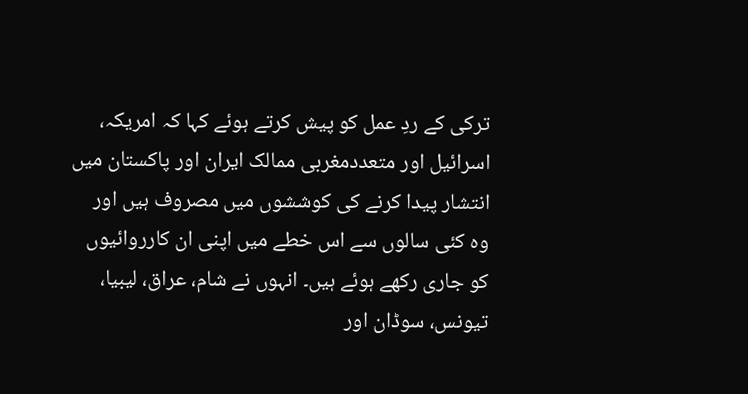ترکی کے ردِ عمل کو پیش کرتے ہوئے کہا کہ امریکہ، اسرائیل اور متعددمغربی ممالک ایران اور پاکستان میں انتشار پیدا کرنے کی کوششوں میں مصروف ہیں اور وہ کئی سالوں سے اس خطے میں اپنی ان کارروائیوں کو جاری رکھے ہوئے ہیں۔ انہوں نے شام، عراق، لیبیا، تیونس، سوڈان اور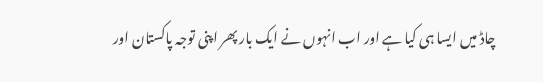چاڈ میں ایسا ہی کیا ہے اور اب انہوں نے ایک بار پھر اپنی توجہ پاکستان اور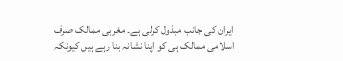ایران کی جانب مبذول کرلی ہے۔ مغربی ممالک صرف اسلامی ممالک ہی کو اپنا نشانہ بنا رہے ہیں کیونکہ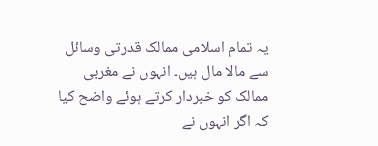یہ تمام اسلامی ممالک قدرتی وسائل سے مالا مال ہیں۔ انہوں نے مغربی ممالک کو خبردار کرتے ہوئے واضح کیا کہ اگر انہوں نے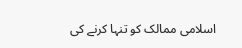اسلامی ممالک کو تنہا کرنے کی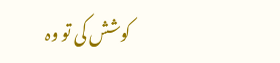کوشش کی تو وہ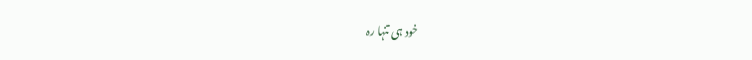خود ہی تنہا رہ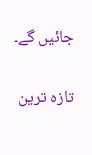جائیں گے۔

تازہ ترین